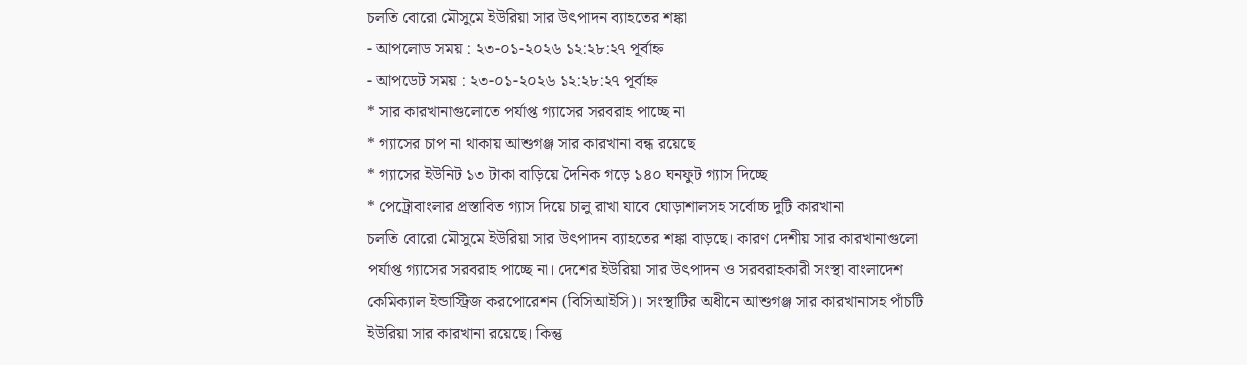চলতি বোরো মৌসুমে ইউরিয়া সার উৎপাদন ব্যাহতের শঙ্কা
- আপলোড সময় : ২৩-০১-২০২৬ ১২:২৮:২৭ পূর্বাহ্ন
- আপডেট সময় : ২৩-০১-২০২৬ ১২:২৮:২৭ পূর্বাহ্ন
* সার কারখানাগুলোতে পর্যাপ্ত গ্যাসের সরবরাহ পাচ্ছে না
* গ্যাসের চাপ না থাকায় আশুগঞ্জ সার কারখানা বন্ধ রয়েছে
* গ্যাসের ইউনিট ১৩ টাকা বাড়িয়ে দৈনিক গড়ে ১৪০ ঘনফুট গ্যাস দিচ্ছে
* পেট্রোবাংলার প্রস্তাবিত গ্যাস দিয়ে চালু রাখা যাবে ঘোড়াশালসহ সর্বোচ্চ দুটি কারখানা
চলতি বোরো মৌসুমে ইউরিয়া সার উৎপাদন ব্যাহতের শঙ্কা বাড়ছে। কারণ দেশীয় সার কারখানাগুলো পর্যাপ্ত গ্যাসের সরবরাহ পাচ্ছে না। দেশের ইউরিয়া সার উৎপাদন ও সরবরাহকারী সংস্থা বাংলাদেশ কেমিক্যাল ইন্ডাস্ট্রিজ করপোরেশন (বিসিআইসি)। সংস্থাটির অধীনে আশুগঞ্জ সার কারখানাসহ পাঁচটি ইউরিয়া সার কারখানা রয়েছে। কিন্তু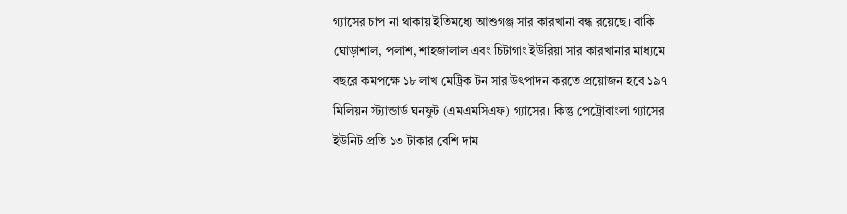গ্যাসের চাপ না থাকায় ইতিমধ্যে আশুগঞ্জ সার কারখানা বন্ধ রয়েছে। বাকি ঘোড়াশাল, পলাশ, শাহজালাল এবং চিটাগাং ইউরিয়া সার কারখানার মাধ্যমে বছরে কমপক্ষে ১৮ লাখ মেট্রিক টন সার উৎপাদন করতে প্রয়োজন হবে ১৯৭ মিলিয়ন স্ট্যান্ডার্ড ঘনফুট (এমএমসিএফ) গ্যাসের। কিন্তু পেট্রোবাংলা গ্যাসের ইউনিট প্রতি ১৩ টাকার বেশি দাম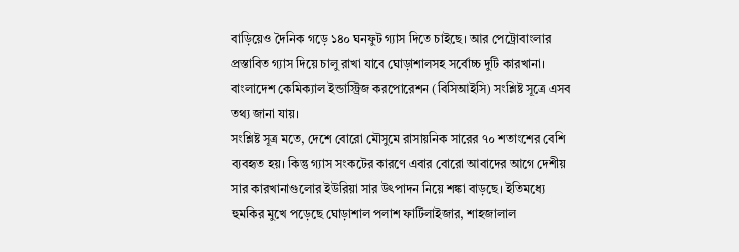বাড়িয়েও দৈনিক গড়ে ১৪০ ঘনফুট গ্যাস দিতে চাইছে। আর পেট্রোবাংলার প্রস্তাবিত গ্যাস দিয়ে চালু রাখা যাবে ঘোড়াশালসহ সর্বোচ্চ দুটি কারখানা। বাংলাদেশ কেমিক্যাল ইন্ডাস্ট্রিজ করপোরেশন (বিসিআইসি) সংশ্লিষ্ট সূত্রে এসব তথ্য জানা যায়।
সংশ্লিষ্ট সূত্র মতে, দেশে বোরো মৌসুমে রাসায়নিক সারের ৭০ শতাংশের বেশি ব্যবহৃত হয়। কিন্তু গ্যাস সংকটের কারণে এবার বোরো আবাদের আগে দেশীয় সার কারখানাগুলোর ইউরিয়া সার উৎপাদন নিয়ে শঙ্কা বাড়ছে। ইতিমধ্যে হুমকির মুখে পড়েছে ঘোড়াশাল পলাশ ফার্টিলাইজার, শাহজালাল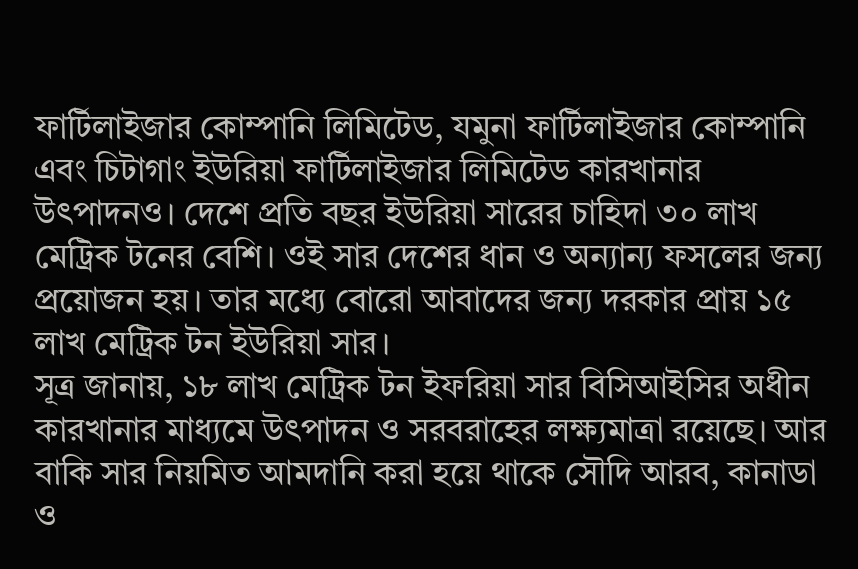ফার্টিলাইজার কোম্পানি লিমিটেড, যমুনা ফার্টিলাইজার কোম্পানি এবং চিটাগাং ইউরিয়া ফার্টিলাইজার লিমিটেড কারখানার উৎপাদনও। দেশে প্রতি বছর ইউরিয়া সারের চাহিদা ৩০ লাখ মেট্রিক টনের বেশি। ওই সার দেশের ধান ও অন্যান্য ফসলের জন্য প্রয়োজন হয়। তার মধ্যে বোরো আবাদের জন্য দরকার প্রায় ১৫ লাখ মেট্রিক টন ইউরিয়া সার।
সূত্র জানায়, ১৮ লাখ মেট্রিক টন ইফরিয়া সার বিসিআইসির অধীন কারখানার মাধ্যমে উৎপাদন ও সরবরাহের লক্ষ্যমাত্রা রয়েছে। আর বাকি সার নিয়মিত আমদানি করা হয়ে থাকে সৌদি আরব, কানাডা ও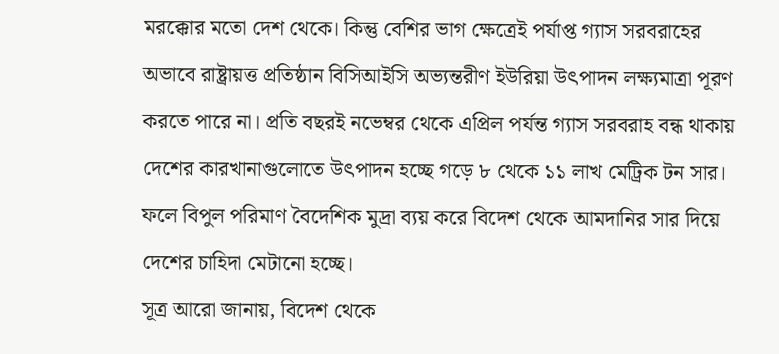মরক্কোর মতো দেশ থেকে। কিন্তু বেশির ভাগ ক্ষেত্রেই পর্যাপ্ত গ্যাস সরবরাহের অভাবে রাষ্ট্রায়ত্ত প্রতিষ্ঠান বিসিআইসি অভ্যন্তরীণ ইউরিয়া উৎপাদন লক্ষ্যমাত্রা পূরণ করতে পারে না। প্রতি বছরই নভেম্বর থেকে এপ্রিল পর্যন্ত গ্যাস সরবরাহ বন্ধ থাকায় দেশের কারখানাগুলোতে উৎপাদন হচ্ছে গড়ে ৮ থেকে ১১ লাখ মেট্রিক টন সার। ফলে বিপুল পরিমাণ বৈদেশিক মুদ্রা ব্যয় করে বিদেশ থেকে আমদানির সার দিয়ে দেশের চাহিদা মেটানো হচ্ছে।
সূত্র আরো জানায়, বিদেশ থেকে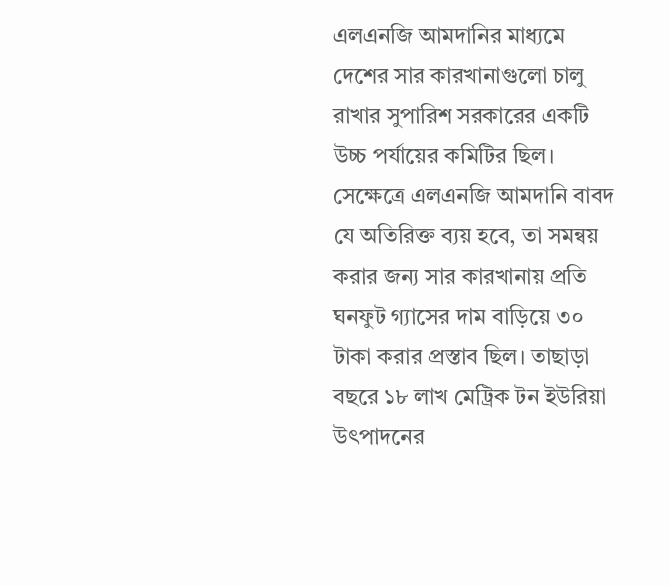এলএনজি আমদানির মাধ্যমে দেশের সার কারখানাগুলো চালু রাখার সুপারিশ সরকারের একটি উচ্চ পর্যায়ের কমিটির ছিল। সেক্ষেত্রে এলএনজি আমদানি বাবদ যে অতিরিক্ত ব্যয় হবে, তা সমন্বয় করার জন্য সার কারখানায় প্রতি ঘনফুট গ্যাসের দাম বাড়িয়ে ৩০ টাকা করার প্রস্তাব ছিল। তাছাড়া বছরে ১৮ লাখ মেট্রিক টন ইউরিয়া উৎপাদনের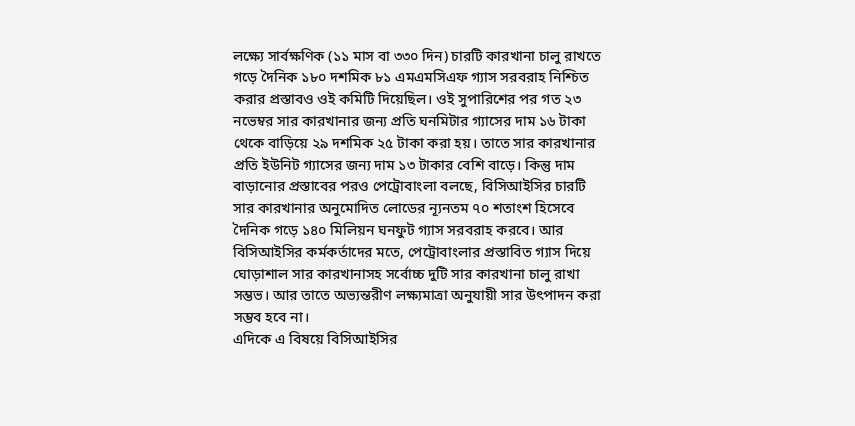লক্ষ্যে সার্বক্ষণিক (১১ মাস বা ৩৩০ দিন) চারটি কারখানা চালু রাখতে গড়ে দৈনিক ১৮০ দশমিক ৮১ এমএমসিএফ গ্যাস সরবরাহ নিশ্চিত করার প্রস্তাবও ওই কমিটি দিয়েছিল। ওই সুপারিশের পর গত ২৩ নভেম্বর সার কারখানার জন্য প্রতি ঘনমিটার গ্যাসের দাম ১৬ টাকা থেকে বাড়িয়ে ২৯ দশমিক ২৫ টাকা করা হয়। তাতে সার কারখানার প্রতি ইউনিট গ্যাসের জন্য দাম ১৩ টাকার বেশি বাড়ে। কিন্তু দাম বাড়ানোর প্রস্তাবের পরও পেট্রোবাংলা বলছে, বিসিআইসির চারটি সার কারখানার অনুমোদিত লোডের ন্যূনতম ৭০ শতাংশ হিসেবে দৈনিক গড়ে ১৪০ মিলিয়ন ঘনফুট গ্যাস সরবরাহ করবে। আর বিসিআইসির কর্মকর্তাদের মতে, পেট্রোবাংলার প্রস্তাবিত গ্যাস দিয়ে ঘোড়াশাল সার কারখানাসহ সর্বোচ্চ দুটি সার কারখানা চালু রাখা সম্ভভ। আর তাতে অভ্যন্তরীণ লক্ষ্যমাত্রা অনুযায়ী সার উৎপাদন করা সম্ভব হবে না।
এদিকে এ বিষয়ে বিসিআইসির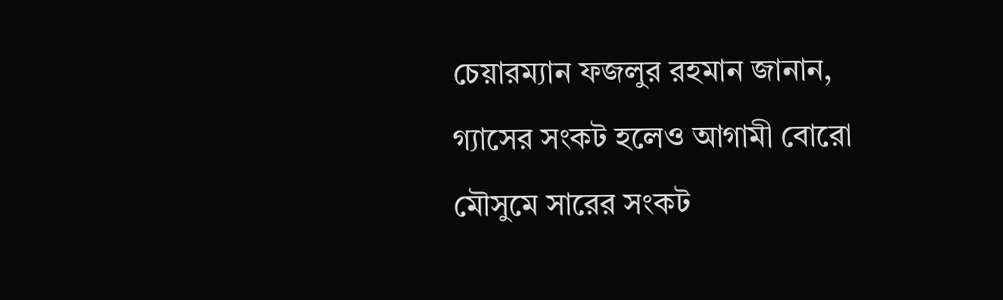চেয়ারম্যান ফজলুর রহমান জানান, গ্যাসের সংকট হলেও আগামী বোরো মৌসুমে সারের সংকট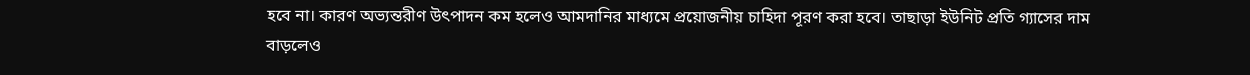হবে না। কারণ অভ্যন্তরীণ উৎপাদন কম হলেও আমদানির মাধ্যমে প্রয়োজনীয় চাহিদা পূরণ করা হবে। তাছাড়া ইউনিট প্রতি গ্যাসের দাম বাড়লেও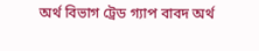অর্থ বিভাগ ট্রেড গ্যাপ বাবদ অর্থ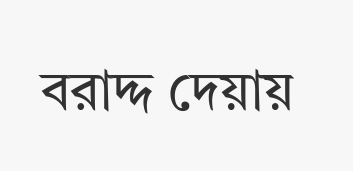বরাদ্দ দেয়ায়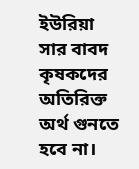ইউরিয়া সার বাবদ কৃষকদের অতিরিক্ত অর্থ গুনতে হবে না।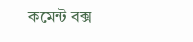কমেন্ট বক্স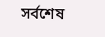সর্বশেষ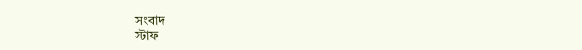সংবাদ
স্টাফ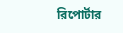রিপোর্টার